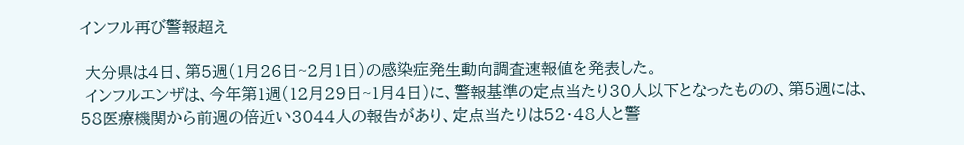インフル再び警報超え

 大分県は4日、第5週(1月26日~2月1日)の感染症発生動向調査速報値を発表した。
 インフルエンザは、今年第1週(12月29日~1月4日)に、警報基準の定点当たり30人以下となったものの、第5週には、58医療機関から前週の倍近い3044人の報告があり、定点当たりは52・48人と警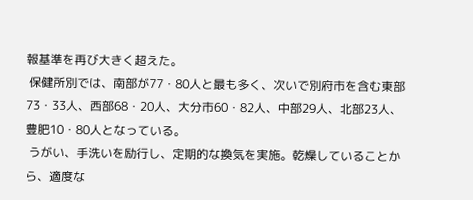報基準を再び大きく超えた。
 保健所別では、南部が77・80人と最も多く、次いで別府市を含む東部73・33人、西部68・20人、大分市60・82人、中部29人、北部23人、豊肥10・80人となっている。
 うがい、手洗いを励行し、定期的な換気を実施。乾燥していることから、適度な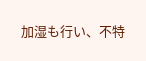加湿も行い、不特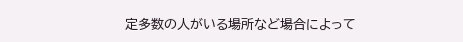定多数の人がいる場所など場合によって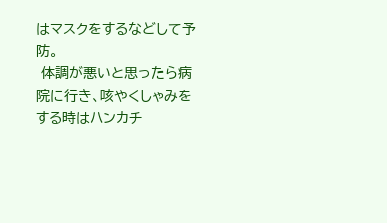はマスクをするなどして予防。
 体調が悪いと思ったら病院に行き、咳やくしゃみをする時はハンカチ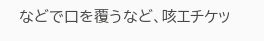などで口を覆うなど、咳エチケッ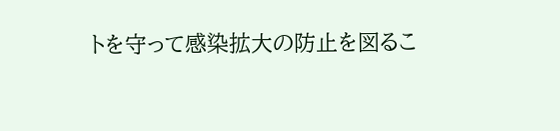トを守って感染拡大の防止を図るこ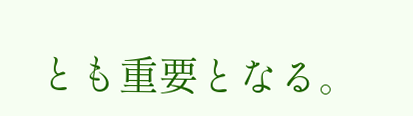とも重要となる。